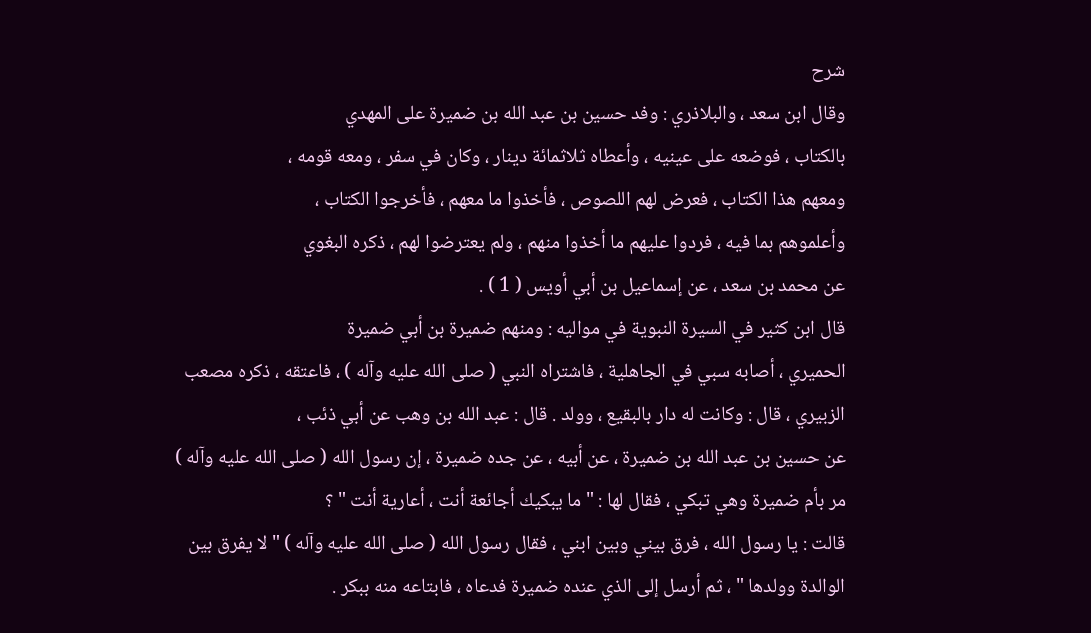شرح
وقال ابن سعد ، والبلاذري : وفد حسين بن عبد الله بن ضميرة على المهدي
بالكتاب ، فوضعه على عينيه ، وأعطاه ثلاثمائة دينار ، وكان في سفر ، ومعه قومه ،
ومعهم هذا الكتاب ، فعرض لهم اللصوص ، فأخذوا ما معهم ، فأخرجوا الكتاب ،
وأعلموهم بما فيه ، فردوا عليهم ما أخذوا منهم ، ولم يعترضوا لهم ، ذكره البغوي
عن محمد بن سعد ، عن إسماعيل بن أبي أويس ( 1 ) .
قال ابن كثير في السيرة النبوية في مواليه : ومنهم ضميرة بن أبي ضميرة
الحميري ، أصابه سبي في الجاهلية ، فاشتراه النبي ( صلى الله عليه وآله ) ، فاعتقه ، ذكره مصعب
الزبيري ، قال : وكانت له دار بالبقيع ، وولد . قال : عبد الله بن وهب عن أبي ذئب ،
عن حسين بن عبد الله بن ضميرة ، عن أبيه ، عن جده ضميرة ، إن رسول الله ( صلى الله عليه وآله )
مر بأم ضميرة وهي تبكي ، فقال لها : " ما يبكيك أجائعة أنت ، أعارية أنت " ؟
قالت : يا رسول الله ، فرق بيني وبين ابني ، فقال رسول الله ( صلى الله عليه وآله ) " لا يفرق بين
الوالدة وولدها " ، ثم أرسل إلى الذي عنده ضميرة فدعاه ، فابتاعه منه ببكر .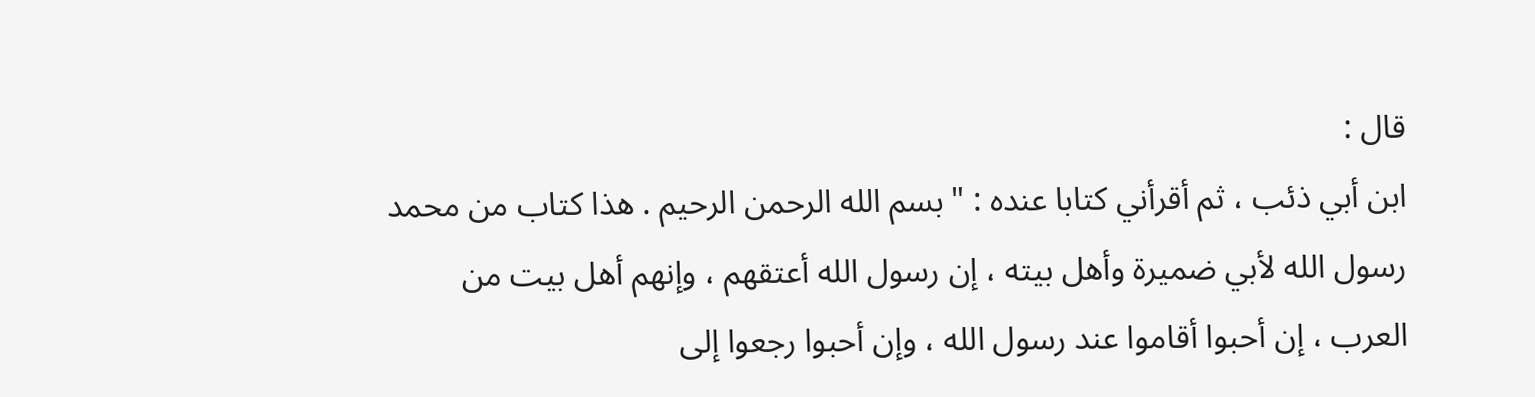قال :
ابن أبي ذئب ، ثم أقرأني كتابا عنده : " بسم الله الرحمن الرحيم . هذا كتاب من محمد
رسول الله لأبي ضميرة وأهل بيته ، إن رسول الله أعتقهم ، وإنهم أهل بيت من
العرب ، إن أحبوا أقاموا عند رسول الله ، وإن أحبوا رجعوا إلى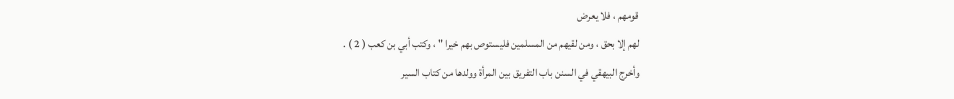قومهم ، فلا يعرض
لهم إلا بحق ، ومن لقيهم من المسلمين فليستوص بهم خيرا " ، وكتب أبي بن كعب ( 2 ) .
وأخرج البيهقي في السنن باب التفريق بين المرأة وولدها من كتاب السير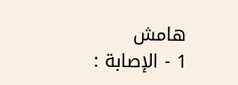هامش
1 - الإصابة :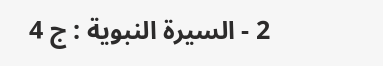2 - السيرة النبوية : ج 4